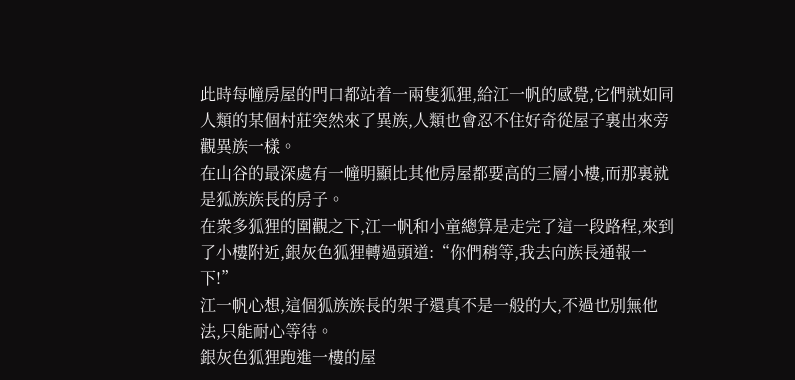此時每幢房屋的門口都站着一兩隻狐狸,給江一帆的感覺,它們就如同人類的某個村莊突然來了異族,人類也會忍不住好奇從屋子裏出來旁觀異族一樣。
在山谷的最深處有一幢明顯比其他房屋都要高的三層小樓,而那裏就是狐族族長的房子。
在衆多狐狸的圍觀之下,江一帆和小童總算是走完了這一段路程,來到了小樓附近,銀灰色狐狸轉過頭道:“你們稍等,我去向族長通報一下!”
江一帆心想,這個狐族族長的架子還真不是一般的大,不過也別無他法,只能耐心等待。
銀灰色狐狸跑進一樓的屋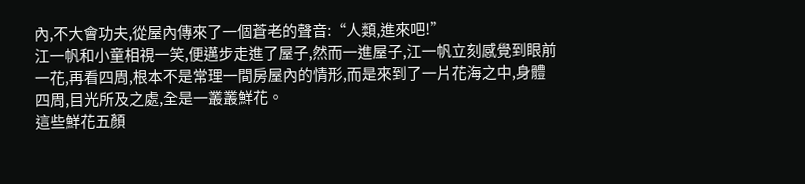內,不大會功夫,從屋內傳來了一個蒼老的聲音:“人類,進來吧!”
江一帆和小童相視一笑,便邁步走進了屋子,然而一進屋子,江一帆立刻感覺到眼前一花,再看四周,根本不是常理一間房屋內的情形,而是來到了一片花海之中,身體四周,目光所及之處,全是一叢叢鮮花。
這些鮮花五顏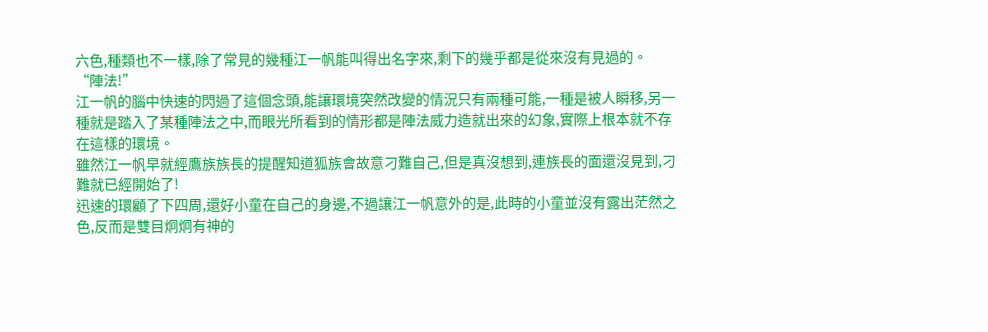六色,種類也不一樣,除了常見的幾種江一帆能叫得出名字來,剩下的幾乎都是從來沒有見過的。
“陣法!”
江一帆的腦中快速的閃過了這個念頭,能讓環境突然改變的情況只有兩種可能,一種是被人瞬移,另一種就是踏入了某種陣法之中,而眼光所看到的情形都是陣法威力造就出來的幻象,實際上根本就不存在這樣的環境。
雖然江一帆早就經鷹族族長的提醒知道狐族會故意刁難自己,但是真沒想到,連族長的面還沒見到,刁難就已經開始了!
迅速的環顧了下四周,還好小童在自己的身邊,不過讓江一帆意外的是,此時的小童並沒有露出茫然之色,反而是雙目炯炯有神的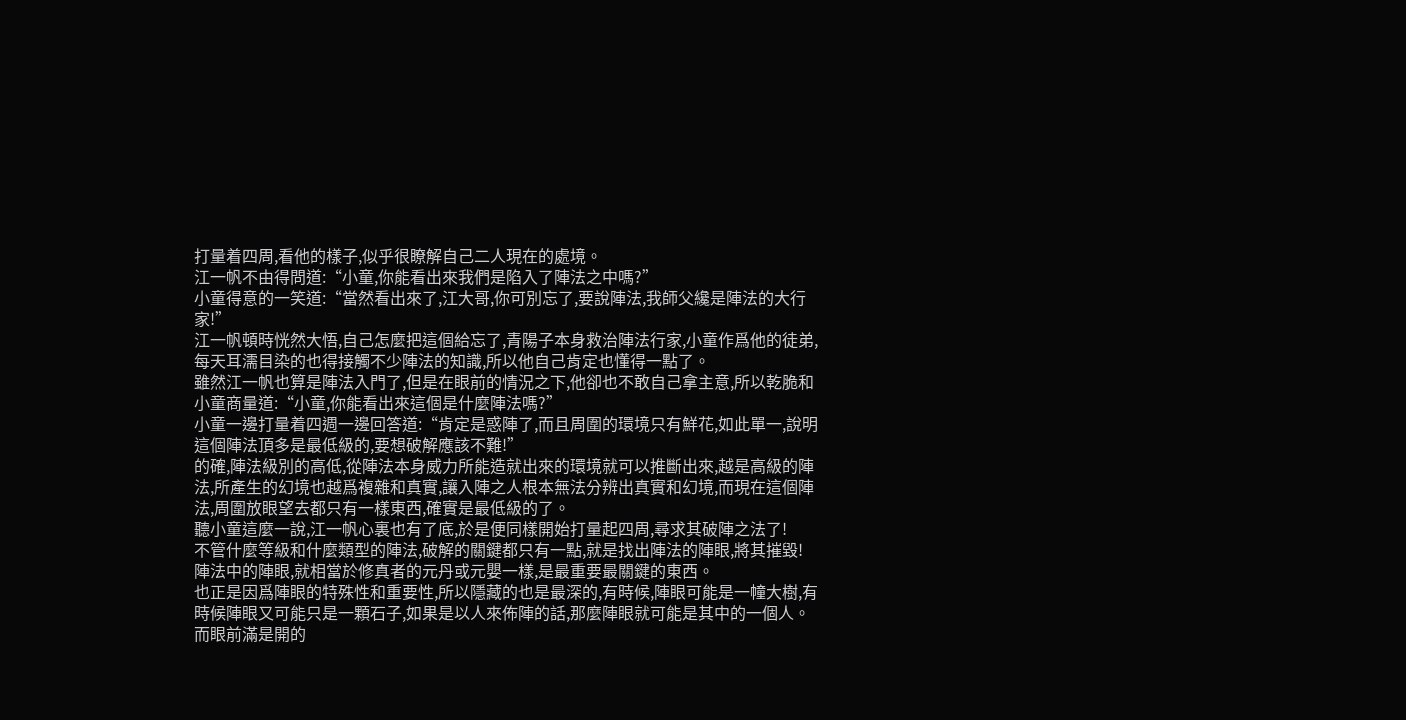打量着四周,看他的樣子,似乎很瞭解自己二人現在的處境。
江一帆不由得問道:“小童,你能看出來我們是陷入了陣法之中嗎?”
小童得意的一笑道:“當然看出來了,江大哥,你可別忘了,要說陣法,我師父纔是陣法的大行家!”
江一帆頓時恍然大悟,自己怎麼把這個給忘了,青陽子本身救治陣法行家,小童作爲他的徒弟,每天耳濡目染的也得接觸不少陣法的知識,所以他自己肯定也懂得一點了。
雖然江一帆也算是陣法入門了,但是在眼前的情況之下,他卻也不敢自己拿主意,所以乾脆和小童商量道:“小童,你能看出來這個是什麼陣法嗎?”
小童一邊打量着四週一邊回答道:“肯定是惑陣了,而且周圍的環境只有鮮花,如此單一,說明這個陣法頂多是最低級的,要想破解應該不難!”
的確,陣法級別的高低,從陣法本身威力所能造就出來的環境就可以推斷出來,越是高級的陣法,所產生的幻境也越爲複雜和真實,讓入陣之人根本無法分辨出真實和幻境,而現在這個陣法,周圍放眼望去都只有一樣東西,確實是最低級的了。
聽小童這麼一說,江一帆心裏也有了底,於是便同樣開始打量起四周,尋求其破陣之法了!
不管什麼等級和什麼類型的陣法,破解的關鍵都只有一點,就是找出陣法的陣眼,將其摧毀!
陣法中的陣眼,就相當於修真者的元丹或元嬰一樣,是最重要最關鍵的東西。
也正是因爲陣眼的特殊性和重要性,所以隱藏的也是最深的,有時候,陣眼可能是一幢大樹,有時候陣眼又可能只是一顆石子,如果是以人來佈陣的話,那麼陣眼就可能是其中的一個人。
而眼前滿是開的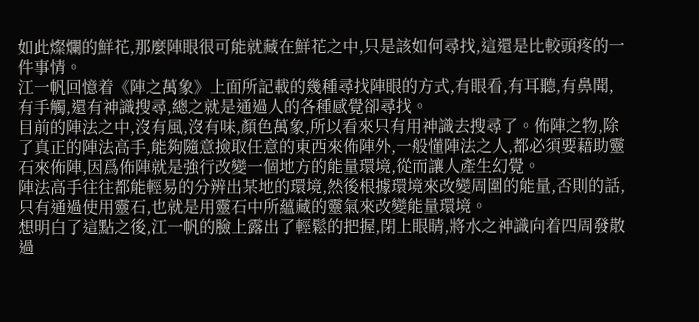如此燦爛的鮮花,那麼陣眼很可能就藏在鮮花之中,只是該如何尋找,這還是比較頭疼的一件事情。
江一帆回憶着《陣之萬象》上面所記載的幾種尋找陣眼的方式,有眼看,有耳聽,有鼻聞,有手觸,還有神識搜尋,總之就是通過人的各種感覺卻尋找。
目前的陣法之中,沒有風,沒有味,顏色萬象,所以看來只有用神識去搜尋了。佈陣之物,除了真正的陣法高手,能夠隨意撿取任意的東西來佈陣外,一般懂陣法之人,都必須要藉助靈石來佈陣,因爲佈陣就是強行改變一個地方的能量環境,從而讓人產生幻覺。
陣法高手往往都能輕易的分辨出某地的環境,然後根據環境來改變周圍的能量,否則的話,只有通過使用靈石,也就是用靈石中所蘊藏的靈氣來改變能量環境。
想明白了這點之後,江一帆的臉上露出了輕鬆的把握,閉上眼睛,將水之神識向着四周發散過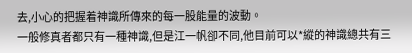去,小心的把握着神識所傳來的每一股能量的波動。
一般修真者都只有一種神識,但是江一帆卻不同,他目前可以*縱的神識總共有三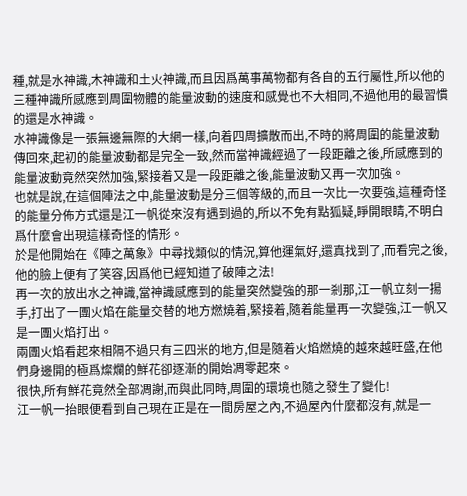種,就是水神識,木神識和土火神識,而且因爲萬事萬物都有各自的五行屬性,所以他的三種神識所感應到周圍物體的能量波動的速度和感覺也不大相同,不過他用的最習慣的還是水神識。
水神識像是一張無邊無際的大網一樣,向着四周擴散而出,不時的將周圍的能量波動傳回來,起初的能量波動都是完全一致,然而當神識經過了一段距離之後,所感應到的能量波動竟然突然加強,緊接着又是一段距離之後,能量波動又再一次加強。
也就是說,在這個陣法之中,能量波動是分三個等級的,而且一次比一次要強,這種奇怪的能量分佈方式還是江一帆從來沒有遇到過的,所以不免有點狐疑,睜開眼睛,不明白爲什麼會出現這樣奇怪的情形。
於是他開始在《陣之萬象》中尋找類似的情況,算他運氣好,還真找到了,而看完之後,他的臉上便有了笑容,因爲他已經知道了破陣之法!
再一次的放出水之神識,當神識感應到的能量突然變強的那一剎那,江一帆立刻一揚手,打出了一團火焰在能量交替的地方燃燒着,緊接着,隨着能量再一次變強,江一帆又是一團火焰打出。
兩團火焰看起來相隔不過只有三四米的地方,但是隨着火焰燃燒的越來越旺盛,在他們身邊開的極爲燦爛的鮮花卻逐漸的開始凋零起來。
很快,所有鮮花竟然全部凋謝,而與此同時,周圍的環境也隨之發生了變化!
江一帆一抬眼便看到自己現在正是在一間房屋之內,不過屋內什麼都沒有,就是一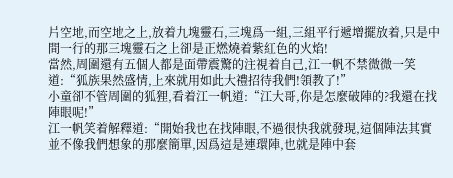片空地,而空地之上,放着九塊靈石,三塊爲一組,三組平行遞增擺放着,只是中間一行的那三塊靈石之上卻是正燃燒着紫紅色的火焰!
當然,周圍還有五個人都是面帶震驚的注視着自己,江一帆不禁微微一笑道:“狐族果然盛情,上來就用如此大禮招待我們!領教了!”
小童卻不管周圍的狐狸,看着江一帆道:“江大哥,你是怎麼破陣的?我還在找陣眼呢!”
江一帆笑着解釋道:“開始我也在找陣眼,不過很快我就發現,這個陣法其實並不像我們想象的那麼簡單,因爲這是連環陣,也就是陣中套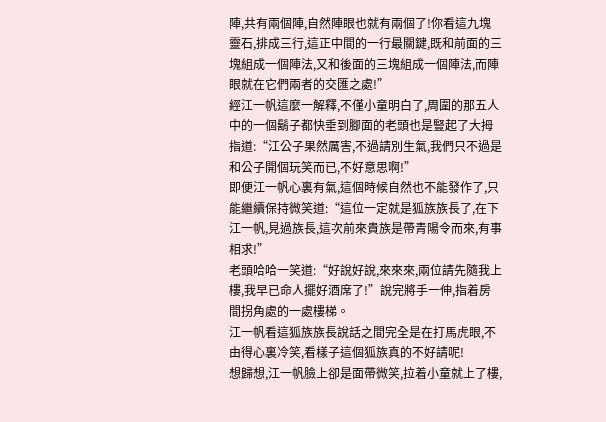陣,共有兩個陣,自然陣眼也就有兩個了!你看這九塊靈石,排成三行,這正中間的一行最關鍵,既和前面的三塊組成一個陣法,又和後面的三塊組成一個陣法,而陣眼就在它們兩者的交匯之處!”
經江一帆這麼一解釋,不僅小童明白了,周圍的那五人中的一個鬍子都快垂到腳面的老頭也是豎起了大拇指道:“江公子果然厲害,不過請別生氣,我們只不過是和公子開個玩笑而已,不好意思啊!”
即便江一帆心裏有氣,這個時候自然也不能發作了,只能繼續保持微笑道:“這位一定就是狐族族長了,在下江一帆,見過族長,這次前來貴族是帶青陽令而來,有事相求!”
老頭哈哈一笑道:“好說好說,來來來,兩位請先隨我上樓,我早已命人擺好酒席了!”說完將手一伸,指着房間拐角處的一處樓梯。
江一帆看這狐族族長說話之間完全是在打馬虎眼,不由得心裏冷笑,看樣子這個狐族真的不好請呢!
想歸想,江一帆臉上卻是面帶微笑,拉着小童就上了樓,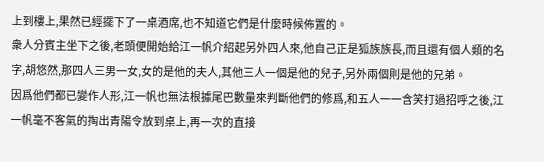上到樓上,果然已經擺下了一桌酒席,也不知道它們是什麼時候佈置的。
衆人分賓主坐下之後,老頭便開始給江一帆介紹起另外四人來,他自己正是狐族族長,而且還有個人類的名字,胡悠然,那四人三男一女,女的是他的夫人,其他三人一個是他的兒子,另外兩個則是他的兄弟。
因爲他們都已變作人形,江一帆也無法根據尾巴數量來判斷他們的修爲,和五人一一含笑打過招呼之後,江一帆毫不客氣的掏出青陽令放到桌上,再一次的直接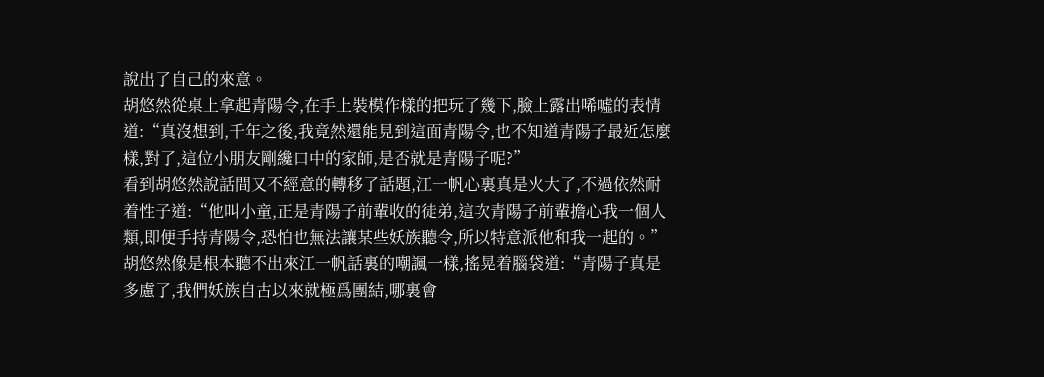說出了自己的來意。
胡悠然從桌上拿起青陽令,在手上裝模作樣的把玩了幾下,臉上露出唏噓的表情道:“真沒想到,千年之後,我竟然還能見到這面青陽令,也不知道青陽子最近怎麼樣,對了,這位小朋友剛纔口中的家師,是否就是青陽子呢?”
看到胡悠然說話間又不經意的轉移了話題,江一帆心裏真是火大了,不過依然耐着性子道:“他叫小童,正是青陽子前輩收的徒弟,這次青陽子前輩擔心我一個人類,即便手持青陽令,恐怕也無法讓某些妖族聽令,所以特意派他和我一起的。”
胡悠然像是根本聽不出來江一帆話裏的嘲諷一樣,搖晃着腦袋道:“青陽子真是多慮了,我們妖族自古以來就極爲團結,哪裏會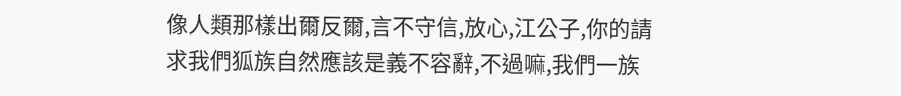像人類那樣出爾反爾,言不守信,放心,江公子,你的請求我們狐族自然應該是義不容辭,不過嘛,我們一族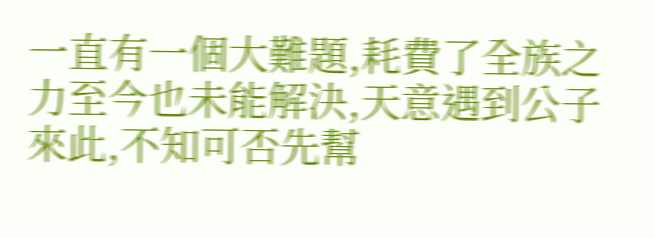一直有一個大難題,耗費了全族之力至今也未能解決,天意遇到公子來此,不知可否先幫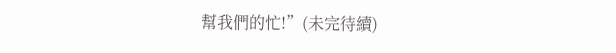幫我們的忙!”(未完待續)